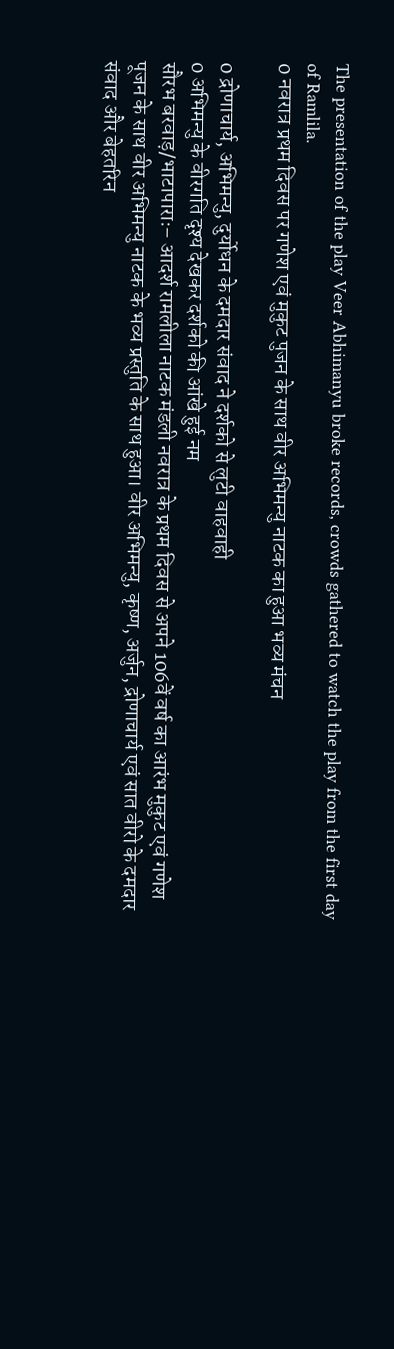The presentation of the play Veer Abhimanyu broke records, crowds gathered to watch the play from the first day of Ramlila.
0 नवरात्र प्रथम दिवस पर गणेश एवं मुकुट पुजन के साथ वीर अभिमन्यु नाटक का हुआ भव्य मंचन

0 द्रोणाचार्य, अभिमन्यु, दुर्योधन के दमदार संवाद ने दर्शको से लुटी वाहवाही
0 अभिमन्यु के वीरगति दृश्य देखकर दर्शको की आंखे हुई नम
सौरभ बरवाड़/भाटापाराः– आदर्श रामलीला नाटक मंडली नवरात्र के प्रथम दिवस से अपने 106वें वर्ष का आरंभ मुकुट एवं गणेश पूजन के साथ वीर अभिमन्यु नाटक के भव्य प्रस्तुति के साथ हुआ। वीर अभिमन्यु, कृष्ण, अर्जुन, द्रोणाचार्य एवं सात वीरो के दमदार संवाद और बेहतरिन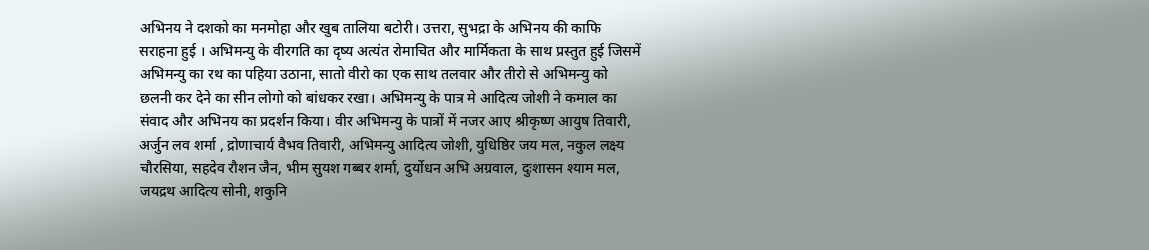अभिनय ने दशको का मनमोहा और खुब तालिया बटोरी। उत्तरा, सुभद्रा के अभिनय की काफि सराहना हुई । अभिमन्यु के वीरगति का दृष्य अत्यंत रोमाचित और मार्मिकता के साथ प्रस्तुत हुई जिसमें अभिमन्यु का रथ का पहिया उठाना, सातो वीरो का एक साथ तलवार और तीरो से अभिमन्यु को छलनी कर देने का सीन लोगो को बांधकर रखा। अभिमन्यु के पात्र मे आदित्य जोशी ने कमाल का संवाद और अभिनय का प्रदर्शन किया। वीर अभिमन्यु के पात्रों में नजर आए श्रीकृष्ण आयुष तिवारी, अर्जुन लव शर्मा , द्रोणाचार्य वैभव तिवारी, अभिमन्यु आदित्य जोशी, युधिष्ठिर जय मल, नकुल लक्ष्य चौरसिया, सहदेव रौशन जैन, भीम सुयश गब्बर शर्मा, दुर्योधन अभि अग्रवाल, दुःशासन श्याम मल, जयद्रथ आदित्य सोनी, शकुनि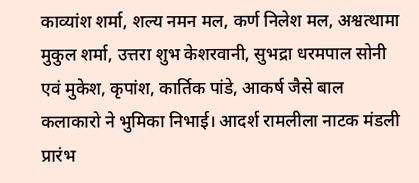काव्यांश शर्मा, शल्य नमन मल, कर्ण निलेश मल, अश्वत्थामा मुकुल शर्मा, उत्तरा शुभ केशरवानी, सुभद्रा धरमपाल सोनी एवं मुकेश, कृपांश, कार्तिक पांडे, आकर्ष जैसे बाल कलाकारो ने भुमिका निभाई। आदर्श रामलीला नाटक मंडली प्रारंभ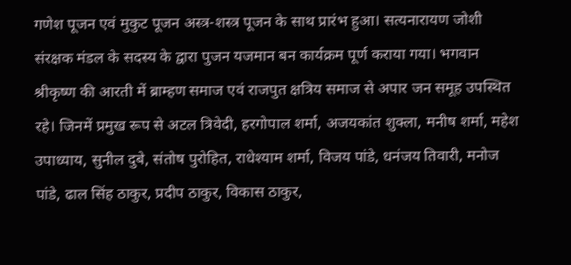गणेश पूजन एवं मुकुट पूजन अस्त्र-शस्त्र पूजन के साथ प्रारंभ हुआ। सत्यनारायण जोशी संरक्षक मंडल के सदस्य के द्वारा पुजन यजमान बन कार्यक्रम पूर्ण कराया गया। भगवान श्रीकृष्ण की आरती में ब्राम्हण समाज एवं राजपुत क्षत्रिय समाज से अपार जन समूह उपस्थित रहे। जिनमें प्रमुख रूप से अटल त्रिवेदी, हरगोपाल शर्मा, अजयकांत शुक्ला, मनीष शर्मा, महेश उपाध्याय, सुनील दुबे, संतोष पुरोहित, राधेश्याम शर्मा, विजय पांडे, धनंजय तिवारी, मनोज पांडे, ढाल सिंह ठाकुर, प्रदीप ठाकुर, विकास ठाकुर,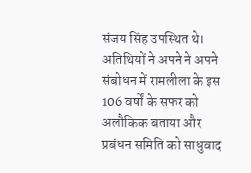संजय सिंह उपस्थित थे। अतिथियों ने अपने ने अपने संबोधन में रामलीला के इस 106 वर्षों के सफर को अलौकिक बताया और प्रबंधन समिति को साधुवाद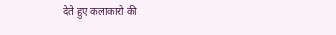देते हुए कलाकारो की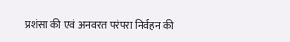प्रशंसा की एवं अनवरत परंपरा निर्वहन की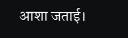आशा जताई।